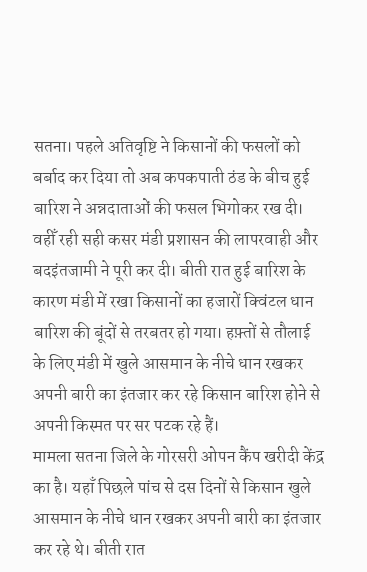सतना। पहले अतिवृष्टि ने किसानों की फसलों को बर्बाद कर दिया तो अब कपकपाती ठंड के बीच हुई बारिश ने अन्नदाताओं की फसल भिगोकर रख दी। वहीँ रही सही कसर मंडी प्रशासन की लापरवाही और बदइंतजामी ने पूरी कर दी। बीती रात हुई बारिश के कारण मंडी में रखा किसानों का हजारों क्विंटल धान बारिश की बूंदों से तरबतर हो गया। हफ़्तों से तौलाई के लिए मंडी में खुले आसमान के नीचे धान रखकर अपनी बारी का इंतजार कर रहे किसान बारिश होने से अपनी किस्मत पर सर पटक रहे हैं।
मामला सतना जिले के गोरसरी ओपन कैंप खरीदी केंद्र का है। यहाँ पिछले पांच से दस दिनों से किसान खुले आसमान के नीचे धान रखकर अपनी बारी का इंतजार कर रहे थे। बीती रात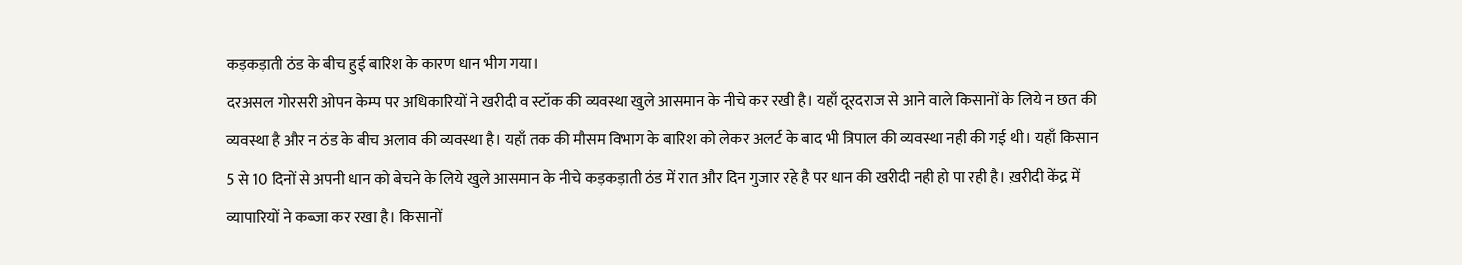कड़कड़ाती ठंड के बीच हुई बारिश के कारण धान भीग गया।
दरअसल गोरसरी ओपन केम्प पर अधिकारियों ने खरीदी व स्टॉक की व्यवस्था खुले आसमान के नीचे कर रखी है। यहाँ दूरदराज से आने वाले किसानों के लिये न छत की व्यवस्था है और न ठंड के बीच अलाव की व्यवस्था है। यहाँ तक की मौसम विभाग के बारिश को लेकर अलर्ट के बाद भी त्रिपाल की व्यवस्था नही की गई थी। यहाँ किसान 5 से 10 दिनों से अपनी धान को बेचने के लिये खुले आसमान के नीचे कड़कड़ाती ठंड में रात और दिन गुजार रहे है पर धान की खरीदी नही हो पा रही है। ख़रीदी केंद्र में व्यापारियों ने कब्जा कर रखा है। किसानों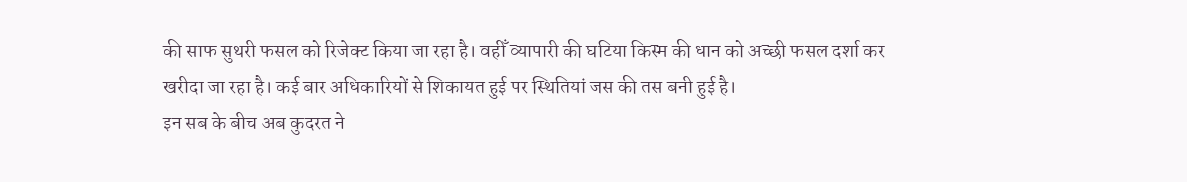की साफ सुथरी फसल को रिजेक्ट किया जा रहा है। वहीँ व्यापारी की घटिया किस्म की धान को अच्छी फसल दर्शा कर खरीदा जा रहा है। कई बार अधिकारियों से शिकायत हुई पर स्थितियां जस की तस बनी हुई है।
इन सब के बीच अब कुदरत ने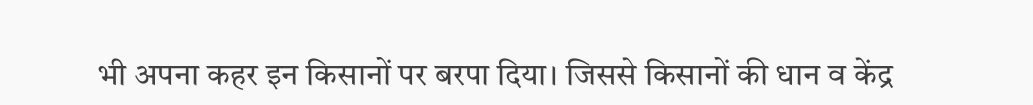भी अपना कहर इन किसानों पर बरपा दिया। जिससे किसानों की धान व केंद्र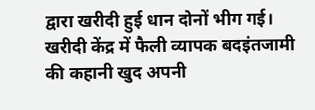द्वारा खरीदी हुई धान दोनों भीग गई। खरीदी केंद्र में फैली व्यापक बदइंतजामी की कहानी खुद अपनी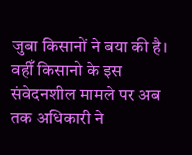जुबा किसानों ने बया की है। वहीँ किसानो के इस संवेदनशील मामले पर अब तक अधिकारी ने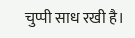चुप्पी साध रखी है।